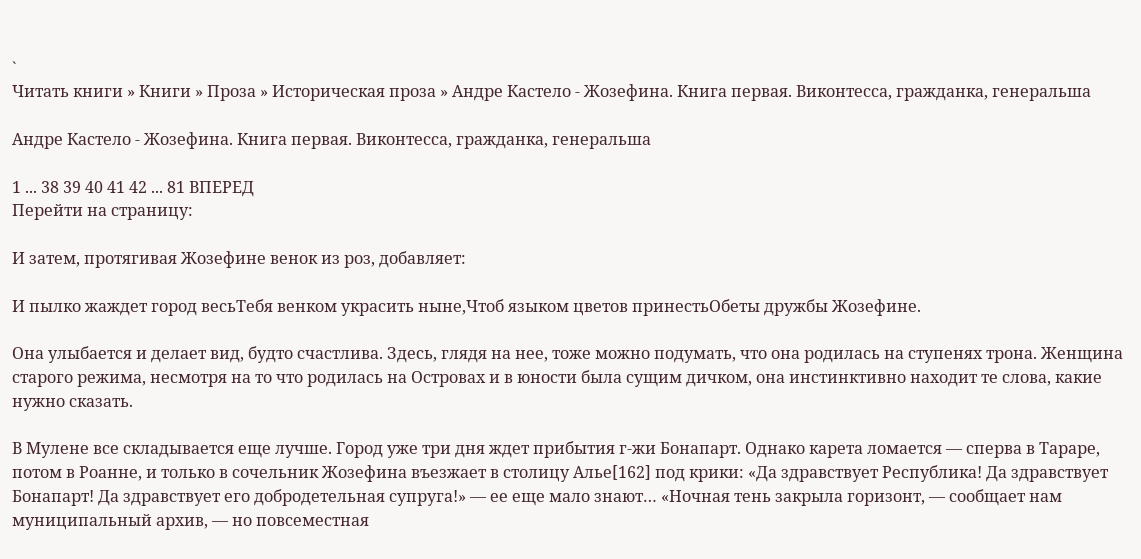`
Читать книги » Книги » Проза » Историческая проза » Андре Кастело - Жозефина. Книга первая. Виконтесса, гражданка, генеральша

Андре Кастело - Жозефина. Книга первая. Виконтесса, гражданка, генеральша

1 ... 38 39 40 41 42 ... 81 ВПЕРЕД
Перейти на страницу:

И затем, протягивая Жозефине венок из роз, добавляет:

И пылко жаждет город весьТебя венком украсить ныне,Чтоб языком цветов принестьОбеты дружбы Жозефине.

Она улыбается и делает вид, будто счастлива. Здесь, глядя на нее, тоже можно подумать, что она родилась на ступенях трона. Женщина старого режима, несмотря на то что родилась на Островах и в юности была сущим дичком, она инстинктивно находит те слова, какие нужно сказать.

В Мулене все складывается еще лучше. Город уже три дня ждет прибытия г-жи Бонапарт. Однако карета ломается — сперва в Тараре, потом в Роанне, и только в сочельник Жозефина въезжает в столицу Алье[162] под крики: «Да здравствует Республика! Да здравствует Бонапарт! Да здравствует его добродетельная супруга!» — ее еще мало знают… «Ночная тень закрыла горизонт, — сообщает нам муниципальный архив, — но повсеместная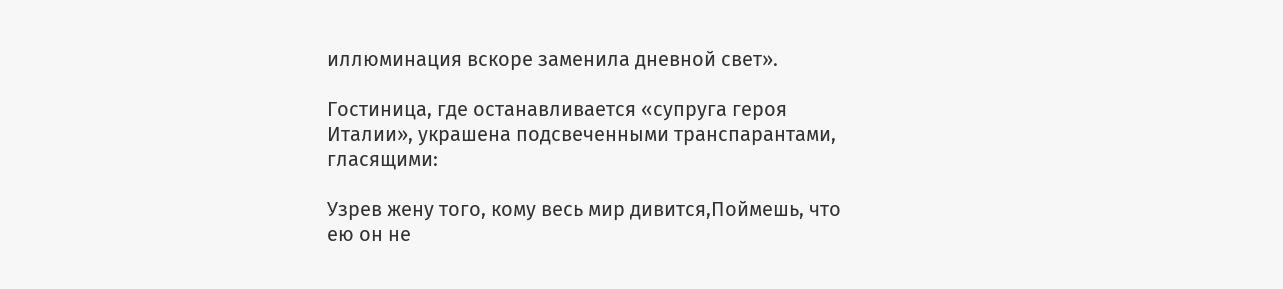иллюминация вскоре заменила дневной свет».

Гостиница, где останавливается «супруга героя Италии», украшена подсвеченными транспарантами, гласящими:

Узрев жену того, кому весь мир дивится,Поймешь, что ею он не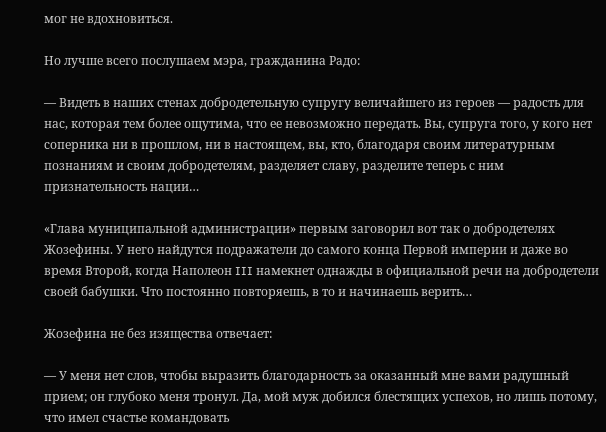мог не вдохновиться.

Но лучше всего послушаем мэра, гражданина Радо:

— Видеть в наших стенах добродетельную супругу величайшего из героев — радость для нас, которая тем более ощутима, что ее невозможно передать. Вы, супруга того, у кого нет соперника ни в прошлом, ни в настоящем, вы, кто, благодаря своим литературным познаниям и своим добродетелям, разделяет славу, разделите теперь с ним признательность нации…

«Глава муниципальной администрации» первым заговорил вот так о добродетелях Жозефины. У него найдутся подражатели до самого конца Первой империи и даже во время Второй, когда Наполеон III намекнет однажды в официальной речи на добродетели своей бабушки. Что постоянно повторяешь, в то и начинаешь верить…

Жозефина не без изящества отвечает:

— У меня нет слов, чтобы выразить благодарность за оказанный мне вами радушный прием; он глубоко меня тронул. Да, мой муж добился блестящих успехов, но лишь потому, что имел счастье командовать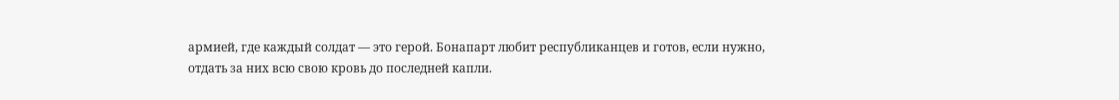армией, где каждый солдат — это герой. Бонапарт любит республиканцев и готов, если нужно, отдать за них всю свою кровь до последней капли.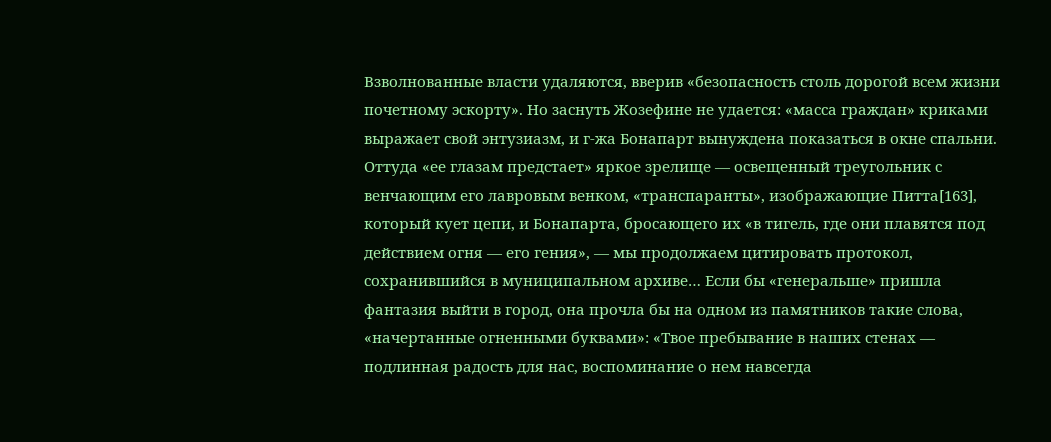Взволнованные власти удаляются, вверив «безопасность столь дорогой всем жизни почетному эскорту». Но заснуть Жозефине не удается: «масса граждан» криками выражает свой энтузиазм, и г-жа Бонапарт вынуждена показаться в окне спальни. Оттуда «ее глазам предстает» яркое зрелище — освещенный треугольник с венчающим его лавровым венком, «транспаранты», изображающие Питта[163], который кует цепи, и Бонапарта, бросающего их «в тигель, где они плавятся под действием огня — его гения», — мы продолжаем цитировать протокол, сохранившийся в муниципальном архиве… Если бы «генеральше» пришла фантазия выйти в город, она прочла бы на одном из памятников такие слова, «начертанные огненными буквами»: «Твое пребывание в наших стенах — подлинная радость для нас, воспоминание о нем навсегда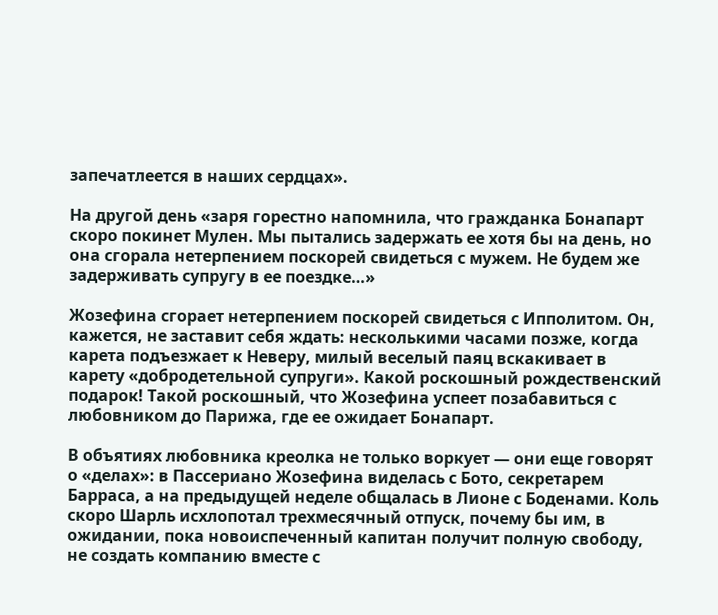запечатлеется в наших сердцах».

На другой день «заря горестно напомнила, что гражданка Бонапарт скоро покинет Мулен. Мы пытались задержать ее хотя бы на день, но она сгорала нетерпением поскорей свидеться с мужем. Не будем же задерживать супругу в ее поездке…»

Жозефина сгорает нетерпением поскорей свидеться с Ипполитом. Он, кажется, не заставит себя ждать: несколькими часами позже, когда карета подъезжает к Неверу, милый веселый паяц вскакивает в карету «добродетельной супруги». Какой роскошный рождественский подарок! Такой роскошный, что Жозефина успеет позабавиться с любовником до Парижа, где ее ожидает Бонапарт.

В объятиях любовника креолка не только воркует — они еще говорят о «делах»: в Пассериано Жозефина виделась с Бото, секретарем Барраса, а на предыдущей неделе общалась в Лионе с Боденами. Коль скоро Шарль исхлопотал трехмесячный отпуск, почему бы им, в ожидании, пока новоиспеченный капитан получит полную свободу, не создать компанию вместе с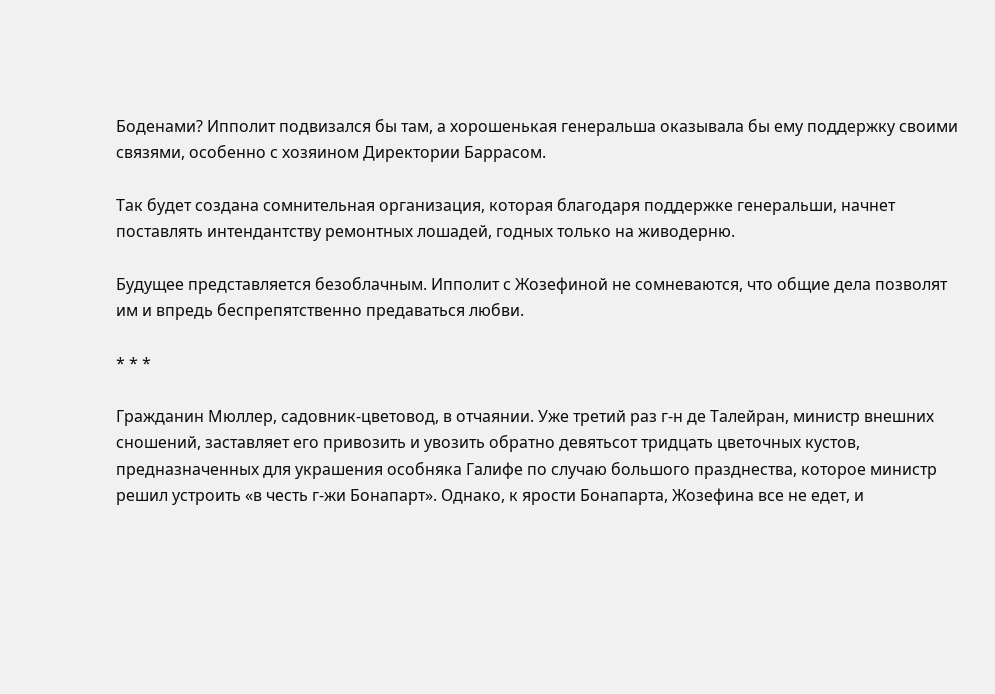Боденами? Ипполит подвизался бы там, а хорошенькая генеральша оказывала бы ему поддержку своими связями, особенно с хозяином Директории Баррасом.

Так будет создана сомнительная организация, которая благодаря поддержке генеральши, начнет поставлять интендантству ремонтных лошадей, годных только на живодерню.

Будущее представляется безоблачным. Ипполит с Жозефиной не сомневаются, что общие дела позволят им и впредь беспрепятственно предаваться любви.

* * *

Гражданин Мюллер, садовник-цветовод, в отчаянии. Уже третий раз г-н де Талейран, министр внешних сношений, заставляет его привозить и увозить обратно девятьсот тридцать цветочных кустов, предназначенных для украшения особняка Галифе по случаю большого празднества, которое министр решил устроить «в честь г-жи Бонапарт». Однако, к ярости Бонапарта, Жозефина все не едет, и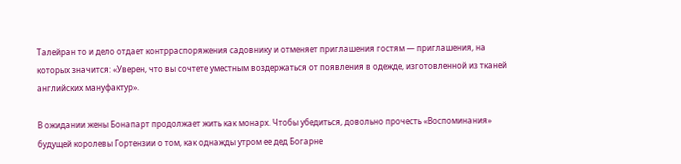Талейран то и дело отдает контрраспоряжения садовнику и отменяет приглашения гостям — приглашения, на которых значится: «Уверен, что вы сочтете уместным воздержаться от появления в одежде, изготовленной из тканей английских мануфактур».

В ожидании жены Бонапарт продолжает жить как монарх. Чтобы убедиться, довольно прочесть «Воспоминания» будущей королевы Гортензии о том, как однажды утром ее дед Богарне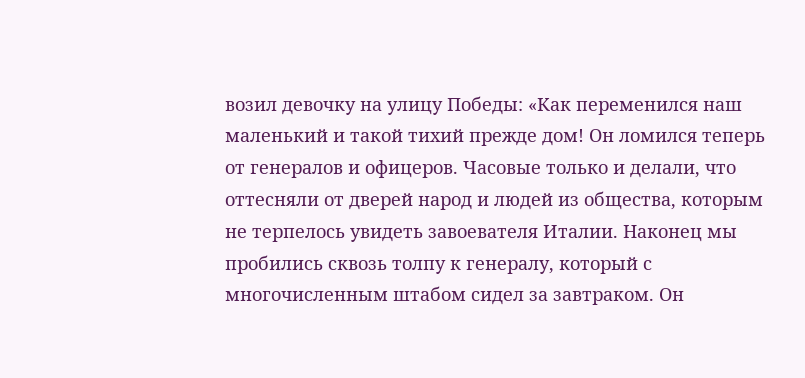возил девочку на улицу Победы: «Как переменился наш маленький и такой тихий прежде дом! Он ломился теперь от генералов и офицеров. Часовые только и делали, что оттесняли от дверей народ и людей из общества, которым не терпелось увидеть завоевателя Италии. Наконец мы пробились сквозь толпу к генералу, который с многочисленным штабом сидел за завтраком. Он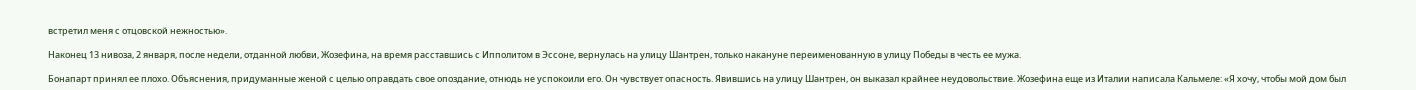встретил меня с отцовской нежностью».

Наконец 13 нивоза, 2 января, после недели, отданной любви, Жозефина, на время расставшись с Ипполитом в Эссоне, вернулась на улицу Шантрен, только накануне переименованную в улицу Победы в честь ее мужа.

Бонапарт принял ее плохо. Объяснения, придуманные женой с целью оправдать свое опоздание, отнюдь не успокоили его. Он чувствует опасность. Явившись на улицу Шантрен, он выказал крайнее неудовольствие. Жозефина еще из Италии написала Кальмеле: «Я хочу, чтобы мой дом был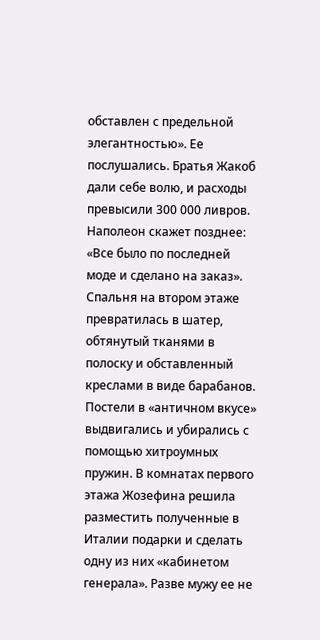обставлен с предельной элегантностью». Ее послушались. Братья Жакоб дали себе волю, и расходы превысили 300 000 ливров. Наполеон скажет позднее: «Все было по последней моде и сделано на заказ». Спальня на втором этаже превратилась в шатер, обтянутый тканями в полоску и обставленный креслами в виде барабанов. Постели в «античном вкусе» выдвигались и убирались с помощью хитроумных пружин. В комнатах первого этажа Жозефина решила разместить полученные в Италии подарки и сделать одну из них «кабинетом генерала». Разве мужу ее не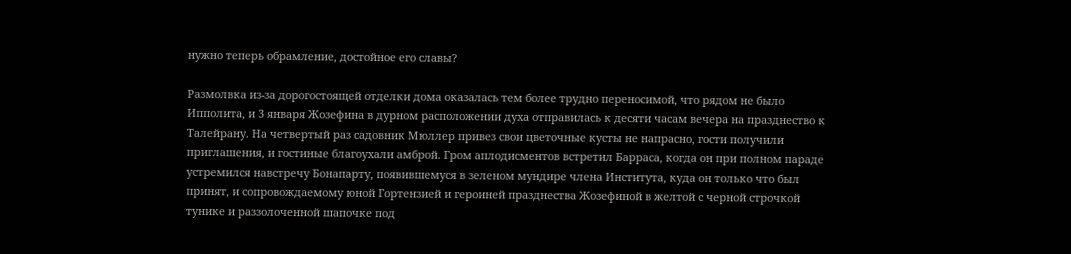нужно теперь обрамление, достойное его славы?

Размолвка из-за дорогостоящей отделки дома оказалась тем более трудно переносимой, что рядом не было Ипполита, и 3 января Жозефина в дурном расположении духа отправилась к десяти часам вечера на празднество к Талейрану. На четвертый раз садовник Мюллер привез свои цветочные кусты не напрасно, гости получили приглашения, и гостиные благоухали амброй. Гром аплодисментов встретил Барраса, когда он при полном параде устремился навстречу Бонапарту, появившемуся в зеленом мундире члена Института, куда он только что был принят, и сопровождаемому юной Гортензией и героиней празднества Жозефиной в желтой с черной строчкой тунике и раззолоченной шапочке под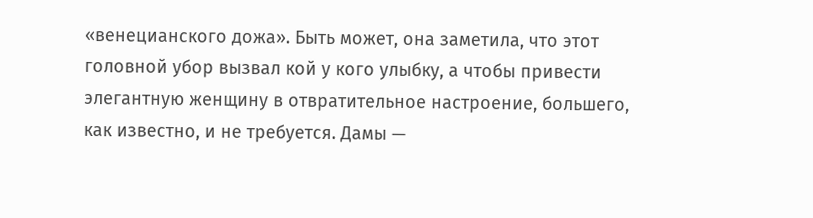«венецианского дожа». Быть может, она заметила, что этот головной убор вызвал кой у кого улыбку, а чтобы привести элегантную женщину в отвратительное настроение, большего, как известно, и не требуется. Дамы —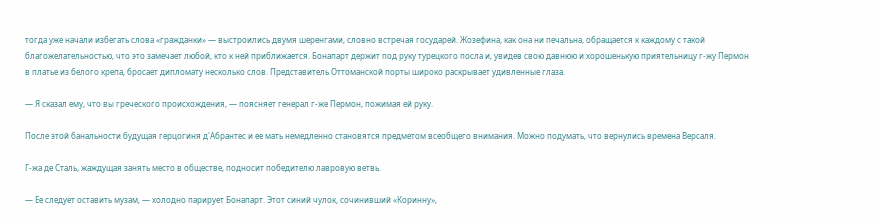тогда уже начали избегать слова «гражданки» — выстроились двумя шеренгами, словно встречая государей. Жозефина, как она ни печальна, обращается к каждому с такой благожелательностью, что это замечает любой, кто к ней приближается. Бонапарт держит под руку турецкого посла и, увидев свою давнюю и хорошенькую приятельницу г-жу Пермон в платье из белого крепа, бросает дипломату несколько слов. Представитель Оттоманской порты широко раскрывает удивленные глаза.

— Я сказал ему, что вы греческого происхождения, — поясняет генерал г-же Пермон, пожимая ей руку.

После этой банальности будущая герцогиня д'Абрантес и ее мать немедленно становятся предметом всеобщего внимания. Можно подумать, что вернулись времена Версаля.

Г-жа де Сталь, жаждущая занять место в обществе, подносит победителю лавровую ветвь.

— Ее следует оставить музам, — холодно парирует Бонапарт. Этот синий чулок, сочинивший «Коринну»,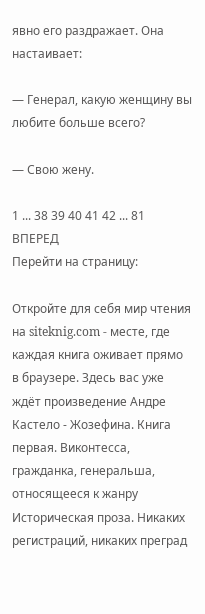явно его раздражает. Она настаивает:

— Генерал, какую женщину вы любите больше всего?

— Свою жену.

1 ... 38 39 40 41 42 ... 81 ВПЕРЕД
Перейти на страницу:

Откройте для себя мир чтения на siteknig.com - месте, где каждая книга оживает прямо в браузере. Здесь вас уже ждёт произведение Андре Кастело - Жозефина. Книга первая. Виконтесса, гражданка, генеральша, относящееся к жанру Историческая проза. Никаких регистраций, никаких преград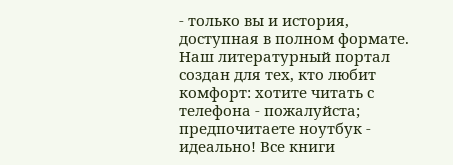- только вы и история, доступная в полном формате. Наш литературный портал создан для тех, кто любит комфорт: хотите читать с телефона - пожалуйста; предпочитаете ноутбук - идеально! Все книги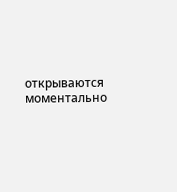открываются моментально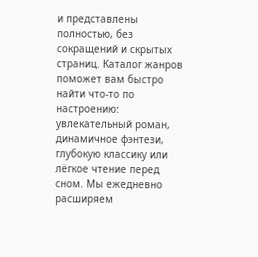и представлены полностью, без сокращений и скрытых страниц. Каталог жанров поможет вам быстро найти что-то по настроению: увлекательный роман, динамичное фэнтези, глубокую классику или лёгкое чтение перед сном. Мы ежедневно расширяем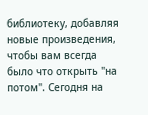библиотеку, добавляя новые произведения, чтобы вам всегда было что открыть "на потом". Сегодня на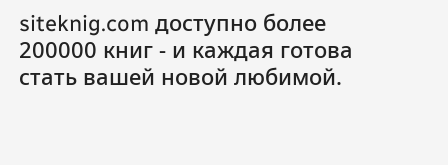siteknig.com доступно более 200000 книг - и каждая готова стать вашей новой любимой.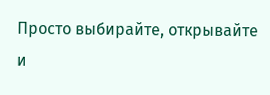Просто выбирайте, открывайте и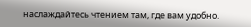наслаждайтесь чтением там, где вам удобно.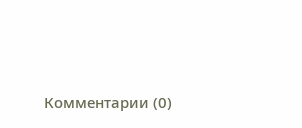Комментарии (0)